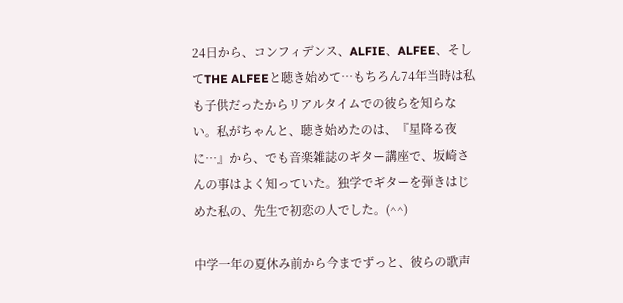24日から、コンフィデンス、ALFIE、ALFEE、そしてTHE ALFEEと聴き始めて…もちろん74年当時は私も子供だったからリアルタイムでの彼らを知らない。私がちゃんと、聴き始めたのは、『星降る夜に…』から、でも音楽雑誌のギター講座で、坂崎さんの事はよく知っていた。独学でギターを弾きはじめた私の、先生で初恋の人でした。(^^)

中学一年の夏休み前から今までずっと、彼らの歌声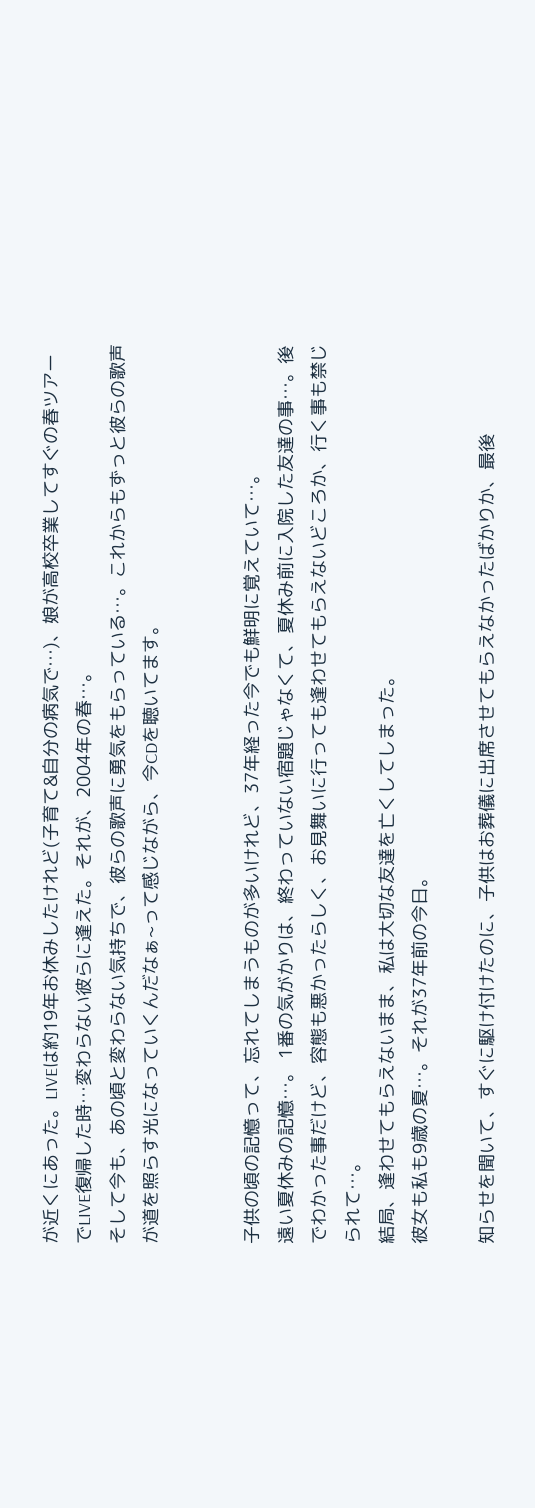が近くにあった。LIVEは約19年お休みしたけれど(子育て&自分の病気で…)、娘が高校卒業してすぐの春ツアーでLIVE復帰した時…変わらない彼らに逢えた。それが、2004年の春…。
そして今も、あの頃と変わらない気持ちで、彼らの歌声に勇気をもらっている…。これからもずっと彼らの歌声が道を照らす光になっていくんだなぁ~って感じながら、今CDを聴いてます。


子供の頃の記憶って、忘れてしまうものが多いけれど、37年経った今でも鮮明に覚えていて…。
遠い夏休みの記憶…。 1番の気がかりは、終わっていない宿題じゃなくて、夏休み前に入院した友達の事…。後でわかった事だけど、容態も悪かったらしく、お見舞いに行っても逢わせてもらえないどころか、行く事も禁じられて…。
結局、逢わせてもらえないまま、私は大切な友達を亡くしてしまった。
彼女も私も9歳の夏…。それが37年前の今日。

知らせを聞いて、すぐに駆け付けたのに、子供はお葬儀に出席させてもらえなかったばかりか、最後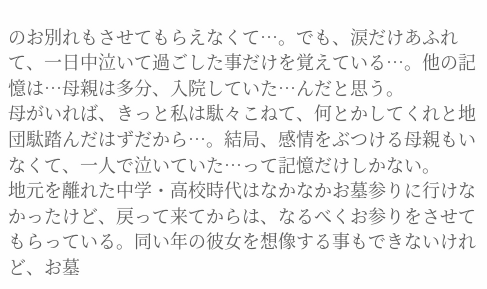のお別れもさせてもらえなくて…。でも、涙だけあふれて、一日中泣いて過ごした事だけを覚えている…。他の記憶は…母親は多分、入院していた…んだと思う。
母がいれば、きっと私は駄々こねて、何とかしてくれと地団駄踏んだはずだから…。結局、感情をぶつける母親もいなくて、一人で泣いていた…って記憶だけしかない。
地元を離れた中学・高校時代はなかなかお墓参りに行けなかったけど、戻って来てからは、なるべくお参りをさせてもらっている。同い年の彼女を想像する事もできないけれど、お墓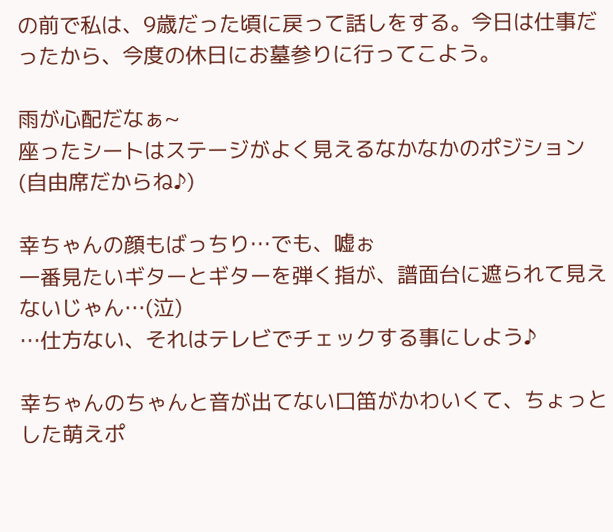の前で私は、9歳だった頃に戻って話しをする。今日は仕事だったから、今度の休日にお墓参りに行ってこよう。

雨が心配だなぁ~
座ったシートはステージがよく見えるなかなかのポジション(自由席だからね♪)

幸ちゃんの顔もばっちり…でも、嘘ぉ
一番見たいギターとギターを弾く指が、譜面台に遮られて見えないじゃん…(泣)
…仕方ない、それはテレビでチェックする事にしよう♪

幸ちゃんのちゃんと音が出てない口笛がかわいくて、ちょっとした萌えポ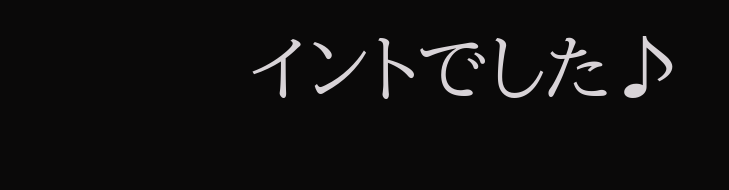イントでした♪